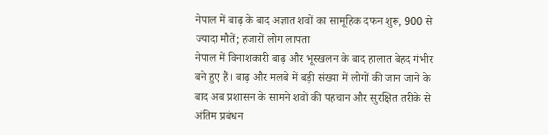नेपाल में बाढ़ के बाद अज्ञात शवों का सामूहिक दफन शुरू, 900 से ज्यादा मौतें; हजारों लोग लापता
नेपाल में विनाशकारी बाढ़ और भूस्खलन के बाद हालात बेहद गंभीर बने हुए हैं। बाढ़ और मलबे में बड़ी संख्या में लोगों की जान जाने के बाद अब प्रशासन के सामने शवों की पहचान और सुरक्षित तरीके से अंतिम प्रबंधन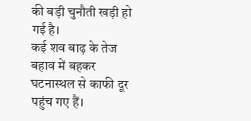की बड़ी चुनौती खड़ी हो गई है।
कई शव बाढ़ के तेज बहाव में बहकर घटनास्थल से काफी दूर पहुंच गए हैं।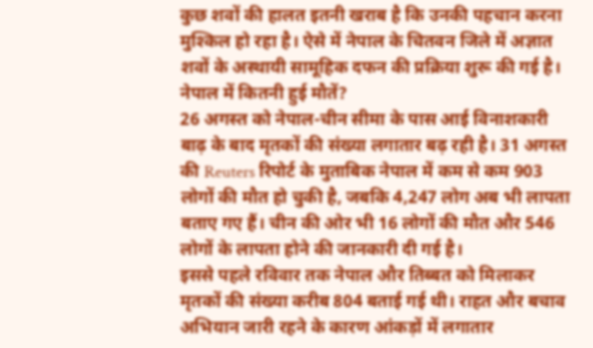कुछ शवों की हालत इतनी खराब है कि उनकी पहचान करना मुश्किल हो रहा है। ऐसे में नेपाल के चितवन जिले में अज्ञात शवों के अस्थायी सामूहिक दफन की प्रक्रिया शुरू की गई है।
नेपाल में कितनी हुई मौतें?
26 अगस्त को नेपाल-चीन सीमा के पास आई विनाशकारी बाढ़ के बाद मृतकों की संख्या लगातार बढ़ रही है। 31 अगस्त की Reuters रिपोर्ट के मुताबिक नेपाल में कम से कम 903 लोगों की मौत हो चुकी है, जबकि 4,247 लोग अब भी लापता बताए गए हैं। चीन की ओर भी 16 लोगों की मौत और 546 लोगों के लापता होने की जानकारी दी गई है।
इससे पहले रविवार तक नेपाल और तिब्बत को मिलाकर मृतकों की संख्या करीब 804 बताई गई थी। राहत और बचाव अभियान जारी रहने के कारण आंकड़ों में लगातार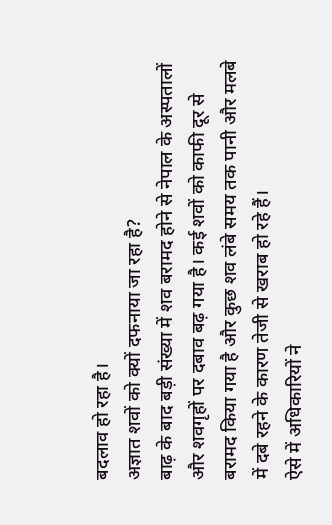बदलाव हो रहा है।
अज्ञात शवों को क्यों दफनाया जा रहा है?
बाढ़ के बाद बड़ी संख्या में शव बरामद होने से नेपाल के अस्पतालों और शवगृहों पर दबाव बढ़ गया है। कई शवों को काफी दूर से बरामद किया गया है और कुछ शव लंबे समय तक पानी और मलबे में दबे रहने के कारण तेजी से खराब हो रहे हैं।
ऐसे में अधिकारियों ने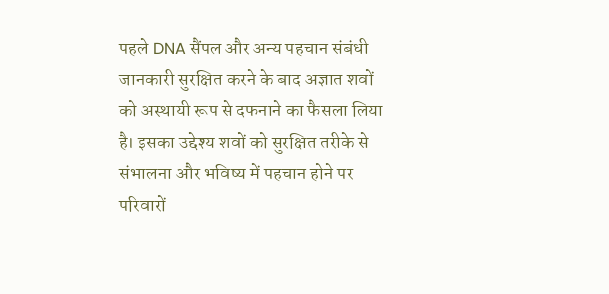पहले DNA सैंपल और अन्य पहचान संबंधी जानकारी सुरक्षित करने के बाद अज्ञात शवों को अस्थायी रूप से दफनाने का फैसला लिया है। इसका उद्देश्य शवों को सुरक्षित तरीके से संभालना और भविष्य में पहचान होने पर परिवारों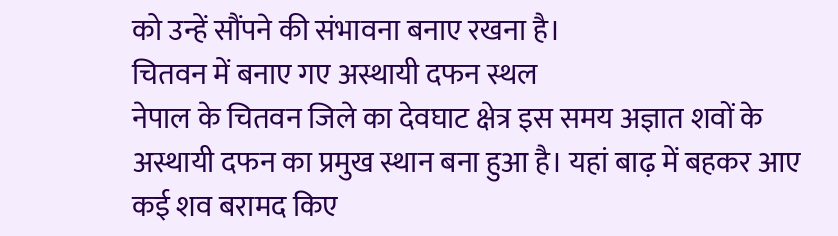को उन्हें सौंपने की संभावना बनाए रखना है।
चितवन में बनाए गए अस्थायी दफन स्थल
नेपाल के चितवन जिले का देवघाट क्षेत्र इस समय अज्ञात शवों के अस्थायी दफन का प्रमुख स्थान बना हुआ है। यहां बाढ़ में बहकर आए कई शव बरामद किए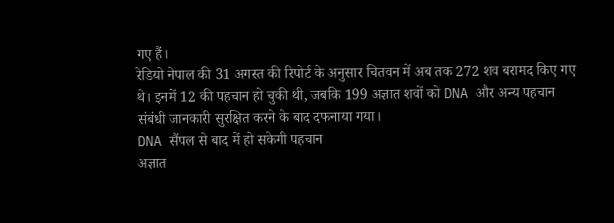गए हैं।
रेडियो नेपाल की 31 अगस्त की रिपोर्ट के अनुसार चितवन में अब तक 272 शव बरामद किए गए थे। इनमें 12 की पहचान हो चुकी थी, जबकि 199 अज्ञात शवों को DNA और अन्य पहचान संबंधी जानकारी सुरक्षित करने के बाद दफनाया गया।
DNA सैंपल से बाद में हो सकेगी पहचान
अज्ञात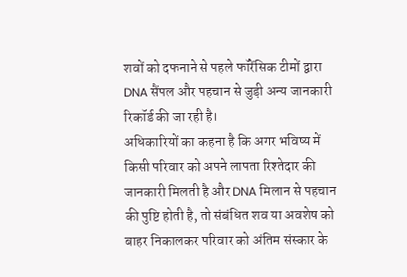शवों को दफनाने से पहले फॉरेंसिक टीमों द्वारा DNA सैंपल और पहचान से जुड़ी अन्य जानकारी रिकॉर्ड की जा रही है।
अधिकारियों का कहना है कि अगर भविष्य में किसी परिवार को अपने लापता रिश्तेदार की जानकारी मिलती है और DNA मिलान से पहचान की पुष्टि होती है, तो संबंधित शव या अवशेष को बाहर निकालकर परिवार को अंतिम संस्कार के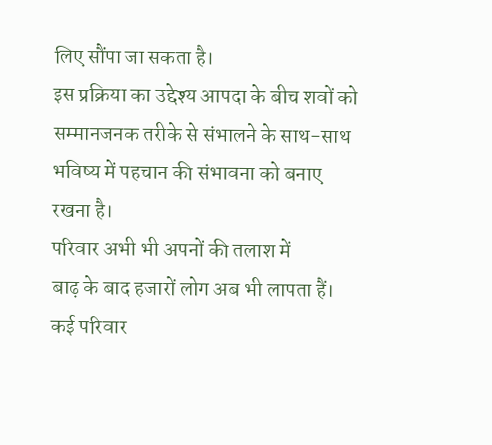लिए सौंपा जा सकता है।
इस प्रक्रिया का उद्देश्य आपदा के बीच शवों को सम्मानजनक तरीके से संभालने के साथ-साथ भविष्य में पहचान की संभावना को बनाए रखना है।
परिवार अभी भी अपनों की तलाश में
बाढ़ के बाद हजारों लोग अब भी लापता हैं। कई परिवार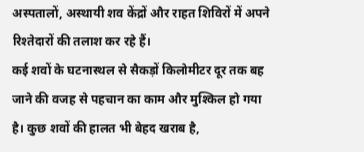अस्पतालों, अस्थायी शव केंद्रों और राहत शिविरों में अपने रिश्तेदारों की तलाश कर रहे हैं।
कई शवों के घटनास्थल से सैकड़ों किलोमीटर दूर तक बह जाने की वजह से पहचान का काम और मुश्किल हो गया है। कुछ शवों की हालत भी बेहद खराब है,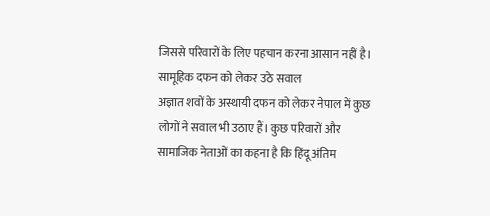जिससे परिवारों के लिए पहचान करना आसान नहीं है।
सामूहिक दफन को लेकर उठे सवाल
अज्ञात शवों के अस्थायी दफन को लेकर नेपाल में कुछ लोगों ने सवाल भी उठाए हैं। कुछ परिवारों और सामाजिक नेताओं का कहना है कि हिंदू अंतिम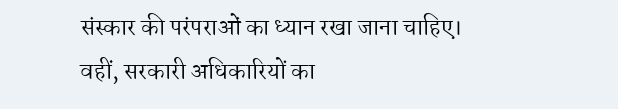संस्कार की परंपराओं का ध्यान रखा जाना चाहिए।
वहीं, सरकारी अधिकारियों का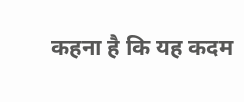कहना है कि यह कदम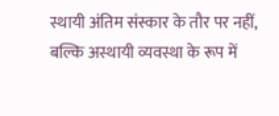स्थायी अंतिम संस्कार के तौर पर नहीं, बल्कि अस्थायी व्यवस्था के रूप में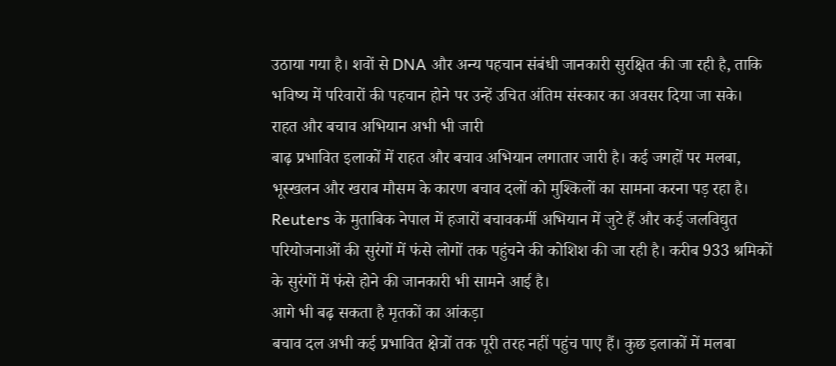उठाया गया है। शवों से DNA और अन्य पहचान संबंधी जानकारी सुरक्षित की जा रही है, ताकि भविष्य में परिवारों की पहचान होने पर उन्हें उचित अंतिम संस्कार का अवसर दिया जा सके।
राहत और बचाव अभियान अभी भी जारी
बाढ़ प्रभावित इलाकों में राहत और बचाव अभियान लगातार जारी है। कई जगहों पर मलबा, भूस्खलन और खराब मौसम के कारण बचाव दलों को मुश्किलों का सामना करना पड़ रहा है।
Reuters के मुताबिक नेपाल में हजारों बचावकर्मी अभियान में जुटे हैं और कई जलविद्युत परियोजनाओं की सुरंगों में फंसे लोगों तक पहुंचने की कोशिश की जा रही है। करीब 933 श्रमिकों के सुरंगों में फंसे होने की जानकारी भी सामने आई है।
आगे भी बढ़ सकता है मृतकों का आंकड़ा
बचाव दल अभी कई प्रभावित क्षेत्रों तक पूरी तरह नहीं पहुंच पाए हैं। कुछ इलाकों में मलबा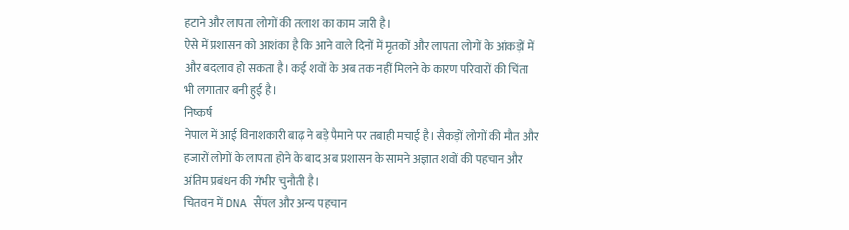हटाने और लापता लोगों की तलाश का काम जारी है।
ऐसे में प्रशासन को आशंका है कि आने वाले दिनों में मृतकों और लापता लोगों के आंकड़ों में और बदलाव हो सकता है। कई शवों के अब तक नहीं मिलने के कारण परिवारों की चिंता भी लगातार बनी हुई है।
निष्कर्ष
नेपाल में आई विनाशकारी बाढ़ ने बड़े पैमाने पर तबाही मचाई है। सैकड़ों लोगों की मौत और हजारों लोगों के लापता होने के बाद अब प्रशासन के सामने अज्ञात शवों की पहचान और अंतिम प्रबंधन की गंभीर चुनौती है।
चितवन में DNA सैंपल और अन्य पहचान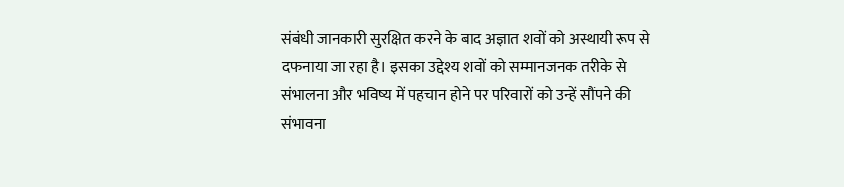संबंधी जानकारी सुरक्षित करने के बाद अज्ञात शवों को अस्थायी रूप से दफनाया जा रहा है। इसका उद्देश्य शवों को सम्मानजनक तरीके से संभालना और भविष्य में पहचान होने पर परिवारों को उन्हें सौंपने की संभावना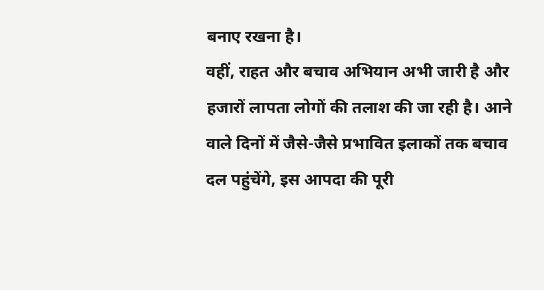बनाए रखना है।
वहीं, राहत और बचाव अभियान अभी जारी है और हजारों लापता लोगों की तलाश की जा रही है। आने वाले दिनों में जैसे-जैसे प्रभावित इलाकों तक बचाव दल पहुंचेंगे, इस आपदा की पूरी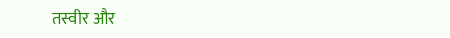तस्वीर और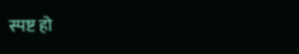स्पष्ट हो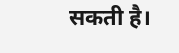सकती है।